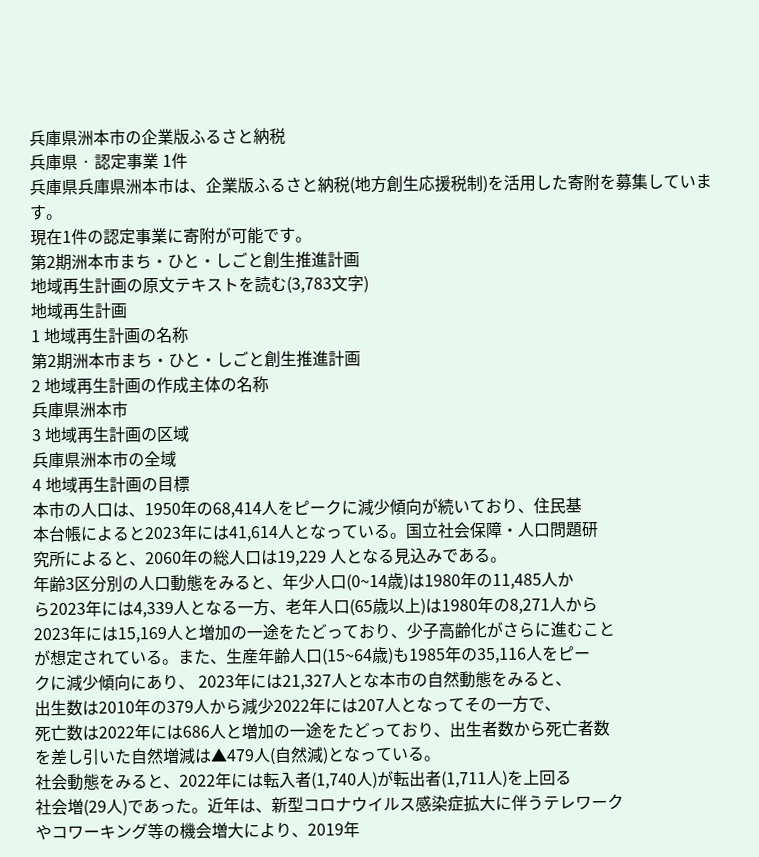兵庫県洲本市の企業版ふるさと納税
兵庫県 · 認定事業 1件
兵庫県兵庫県洲本市は、企業版ふるさと納税(地方創生応援税制)を活用した寄附を募集しています。
現在1件の認定事業に寄附が可能です。
第2期洲本市まち・ひと・しごと創生推進計画
地域再生計画の原文テキストを読む(3,783文字)
地域再生計画
1 地域再生計画の名称
第2期洲本市まち・ひと・しごと創生推進計画
2 地域再生計画の作成主体の名称
兵庫県洲本市
3 地域再生計画の区域
兵庫県洲本市の全域
4 地域再生計画の目標
本市の人口は、1950年の68,414人をピークに減少傾向が続いており、住民基
本台帳によると2023年には41,614人となっている。国立社会保障・人口問題研
究所によると、2060年の総人口は19,229 人となる見込みである。
年齢3区分別の人口動態をみると、年少人口(0~14歳)は1980年の11,485人か
ら2023年には4,339人となる一方、老年人口(65歳以上)は1980年の8,271人から
2023年には15,169人と増加の一途をたどっており、少子高齢化がさらに進むこと
が想定されている。また、生産年齢人口(15~64歳)も1985年の35,116人をピー
クに減少傾向にあり、 2023年には21,327人とな本市の自然動態をみると、
出生数は2010年の379人から減少2022年には207人となってその一方で、
死亡数は2022年には686人と増加の一途をたどっており、出生者数から死亡者数
を差し引いた自然増減は▲479人(自然減)となっている。
社会動態をみると、2022年には転入者(1,740人)が転出者(1,711人)を上回る
社会増(29人)であった。近年は、新型コロナウイルス感染症拡大に伴うテレワーク
やコワーキング等の機会増大により、2019年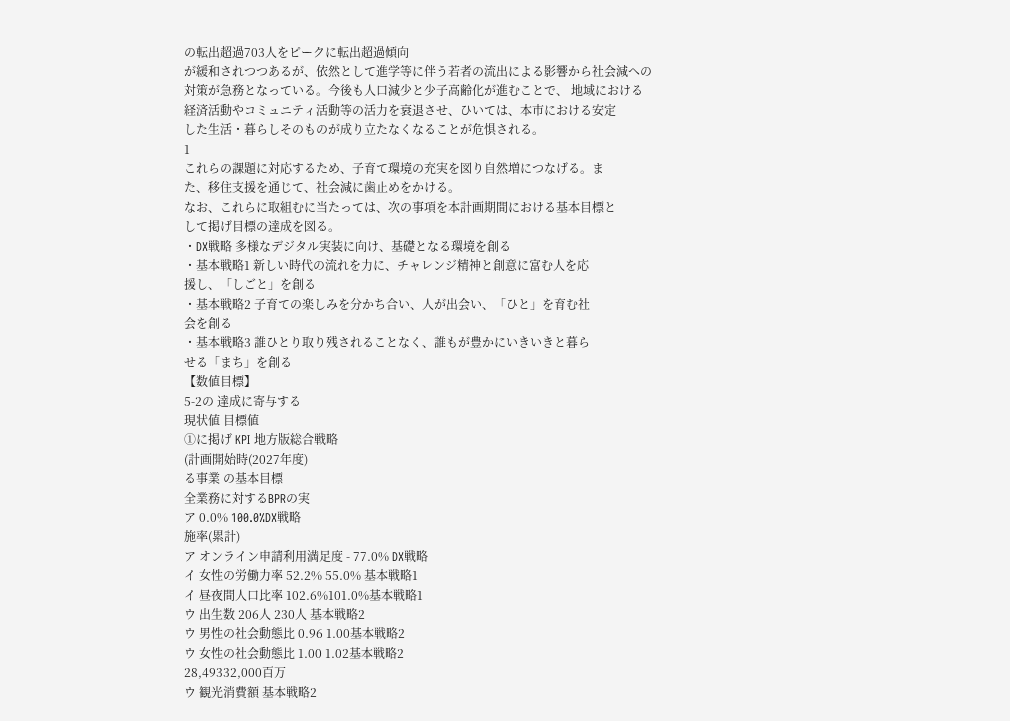の転出超過703人をピークに転出超過傾向
が緩和されつつあるが、依然として進学等に伴う若者の流出による影響から社会減への
対策が急務となっている。今後も人口減少と少子高齢化が進むことで、 地域における
経済活動やコミュニティ活動等の活力を衰退させ、ひいては、本市における安定
した生活・暮らしそのものが成り立たなくなることが危惧される。
1
これらの課題に対応するため、子育て環境の充実を図り自然増につなげる。ま
た、移住支援を通じて、社会減に歯止めをかける。
なお、これらに取組むに当たっては、次の事項を本計画期間における基本目標と
して掲げ目標の達成を図る。
・DX戦略 多様なデジタル実装に向け、基礎となる環境を創る
・基本戦略1 新しい時代の流れを力に、チャレンジ精神と創意に富む人を応
援し、「しごと」を創る
・基本戦略2 子育ての楽しみを分かち合い、人が出会い、「ひと」を育む社
会を創る
・基本戦略3 誰ひとり取り残されることなく、誰もが豊かにいきいきと暮ら
せる「まち」を創る
【数値目標】
5-2の 達成に寄与する
現状値 目標値
①に掲げ KPI 地方版総合戦略
(計画開始時(2027年度)
る事業 の基本目標
全業務に対するBPRの実
ア 0.0% 100.0%DX戦略
施率(累計)
ア オンライン申請利用満足度 - 77.0% DX戦略
イ 女性の労働力率 52.2% 55.0% 基本戦略1
イ 昼夜間人口比率 102.6%101.0%基本戦略1
ウ 出生数 206人 230人 基本戦略2
ウ 男性の社会動態比 0.96 1.00基本戦略2
ウ 女性の社会動態比 1.00 1.02基本戦略2
28,49332,000百万
ウ 観光消費額 基本戦略2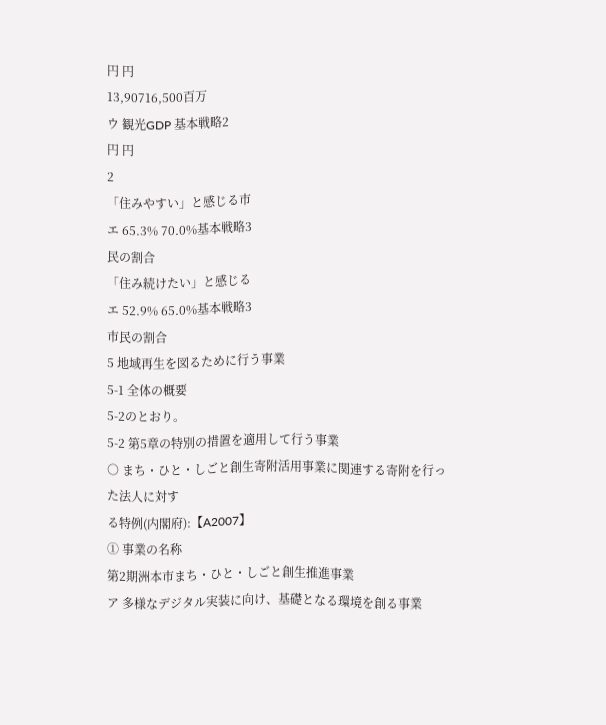円 円
13,90716,500百万
ウ 観光GDP 基本戦略2
円 円
2
「住みやすい」と感じる市
エ 65.3% 70.0%基本戦略3
民の割合
「住み続けたい」と感じる
エ 52.9% 65.0%基本戦略3
市民の割合
5 地域再生を図るために行う事業
5-1 全体の概要
5-2のとおり。
5-2 第5章の特別の措置を適用して行う事業
○ まち・ひと・しごと創生寄附活用事業に関連する寄附を行った法人に対す
る特例(内閣府):【A2007】
① 事業の名称
第2期洲本市まち・ひと・しごと創生推進事業
ア 多様なデジタル実装に向け、基礎となる環境を創る事業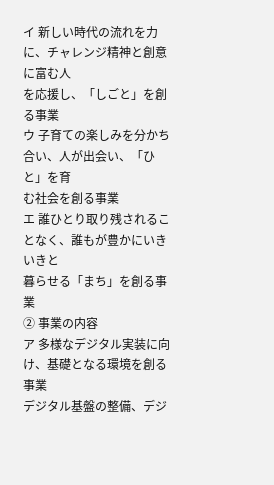イ 新しい時代の流れを力に、チャレンジ精神と創意に富む人
を応援し、「しごと」を創る事業
ウ 子育ての楽しみを分かち合い、人が出会い、「ひと」を育
む社会を創る事業
エ 誰ひとり取り残されることなく、誰もが豊かにいきいきと
暮らせる「まち」を創る事業
② 事業の内容
ア 多様なデジタル実装に向け、基礎となる環境を創る事業
デジタル基盤の整備、デジ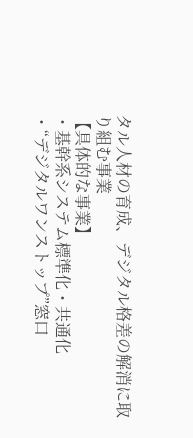タル人材の育成、デジタル格差の解消に取
り組む事業
【具体的な事業】
・基幹系システム標準化・共通化
・“デジタルワンストップ”窓口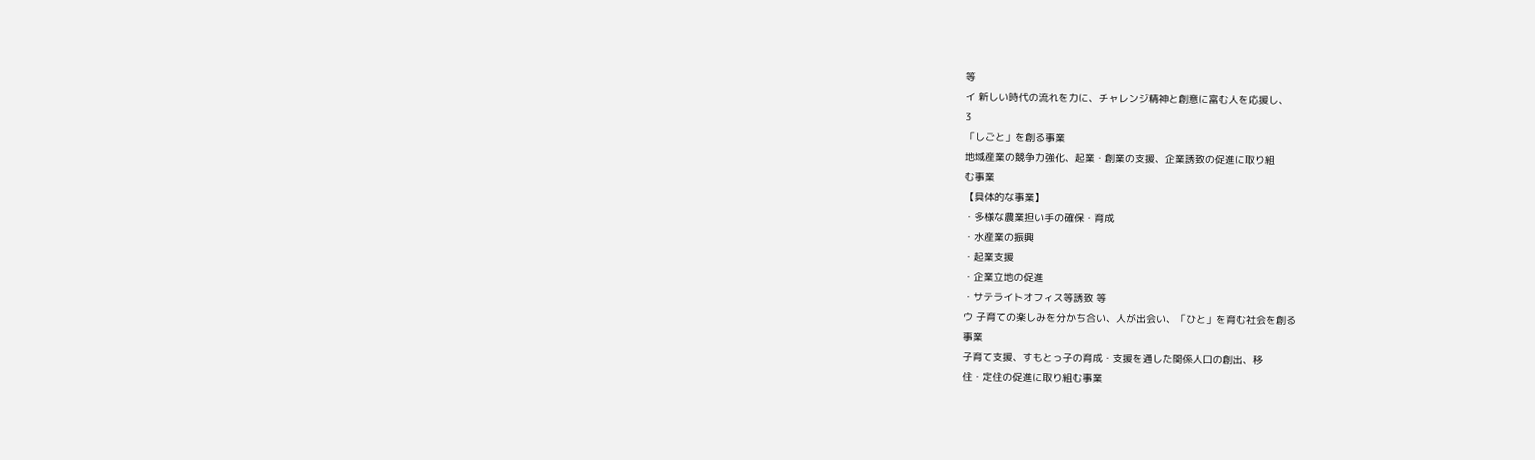等
イ 新しい時代の流れを力に、チャレンジ精神と創意に富む人を応援し、
3
「しごと」を創る事業
地域産業の競争力強化、起業・創業の支援、企業誘致の促進に取り組
む事業
【具体的な事業】
・多様な農業担い手の確保・育成
・水産業の振興
・起業支援
・企業立地の促進
・サテライトオフィス等誘致 等
ウ 子育ての楽しみを分かち合い、人が出会い、「ひと」を育む社会を創る
事業
子育て支援、すもとっ子の育成・支援を通した関係人口の創出、移
住・定住の促進に取り組む事業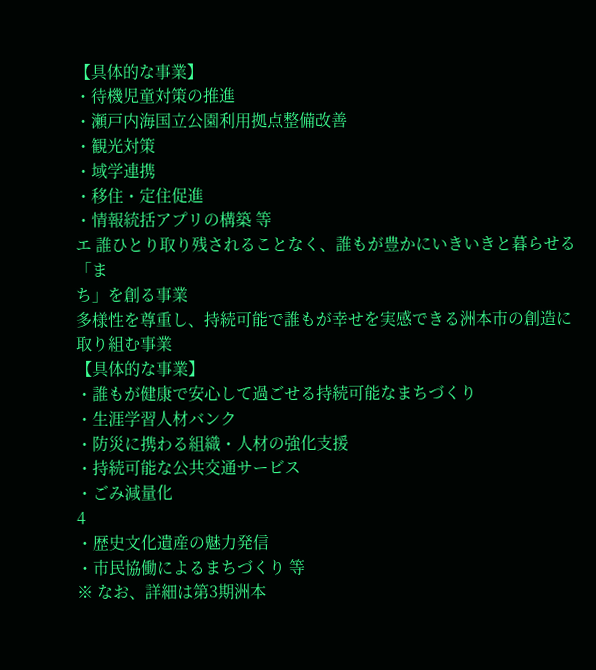【具体的な事業】
・待機児童対策の推進
・瀬戸内海国立公園利用拠点整備改善
・観光対策
・域学連携
・移住・定住促進
・情報統括アプリの構築 等
エ 誰ひとり取り残されることなく、誰もが豊かにいきいきと暮らせる「ま
ち」を創る事業
多様性を尊重し、持続可能で誰もが幸せを実感できる洲本市の創造に
取り組む事業
【具体的な事業】
・誰もが健康で安心して過ごせる持続可能なまちづくり
・生涯学習人材バンク
・防災に携わる組織・人材の強化支援
・持続可能な公共交通サービス
・ごみ減量化
4
・歴史文化遺産の魅力発信
・市民協働によるまちづくり 等
※ なお、詳細は第3期洲本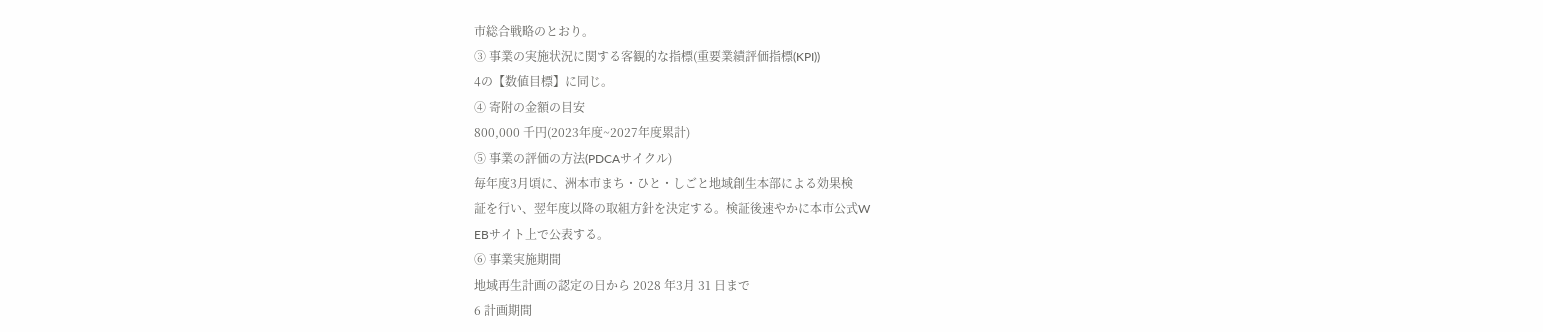市総合戦略のとおり。
③ 事業の実施状況に関する客観的な指標(重要業績評価指標(KPI))
4の【数値目標】に同じ。
④ 寄附の金額の目安
800,000 千円(2023年度~2027年度累計)
⑤ 事業の評価の方法(PDCAサイクル)
毎年度3月頃に、洲本市まち・ひと・しごと地域創生本部による効果検
証を行い、翌年度以降の取組方針を決定する。検証後速やかに本市公式W
EBサイト上で公表する。
⑥ 事業実施期間
地域再生計画の認定の日から 2028 年3月 31 日まで
6 計画期間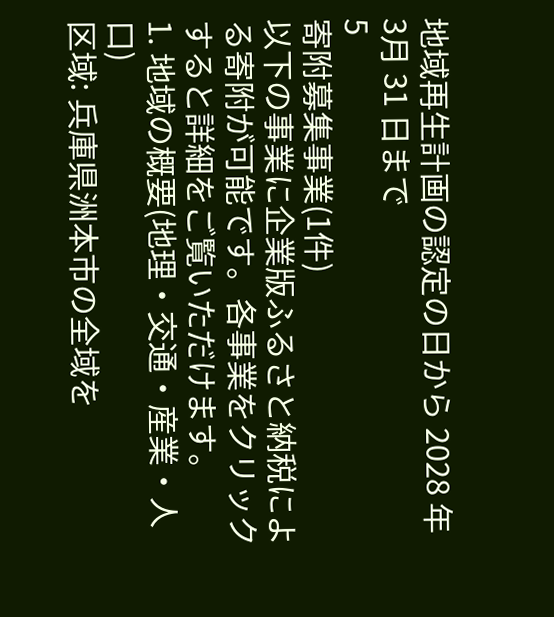地域再生計画の認定の日から 2028 年3月 31 日まで
5
寄附募集事業(1件)
以下の事業に企業版ふるさと納税による寄附が可能です。各事業をクリックすると詳細をご覧いただけます。
1. 地域の概要(地理・交通・産業・人口)
区域: 兵庫県洲本市の全域を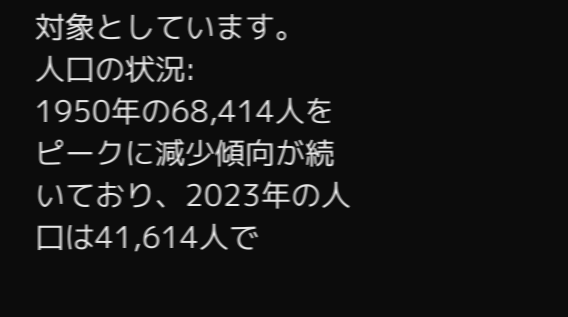対象としています。
人口の状況:
1950年の68,414人をピークに減少傾向が続いており、2023年の人口は41,614人で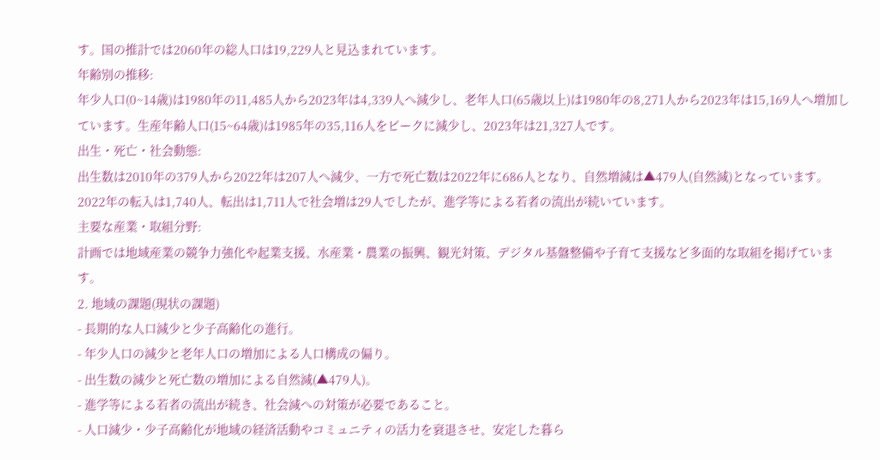す。国の推計では2060年の総人口は19,229人と見込まれています。
年齢別の推移:
年少人口(0~14歳)は1980年の11,485人から2023年は4,339人へ減少し、老年人口(65歳以上)は1980年の8,271人から2023年は15,169人へ増加しています。生産年齢人口(15~64歳)は1985年の35,116人をピークに減少し、2023年は21,327人です。
出生・死亡・社会動態:
出生数は2010年の379人から2022年は207人へ減少、一方で死亡数は2022年に686人となり、自然増減は▲479人(自然減)となっています。2022年の転入は1,740人、転出は1,711人で社会増は29人でしたが、進学等による若者の流出が続いています。
主要な産業・取組分野:
計画では地域産業の競争力強化や起業支援、水産業・農業の振興、観光対策、デジタル基盤整備や子育て支援など多面的な取組を掲げています。
2. 地域の課題(現状の課題)
- 長期的な人口減少と少子高齢化の進行。
- 年少人口の減少と老年人口の増加による人口構成の偏り。
- 出生数の減少と死亡数の増加による自然減(▲479人)。
- 進学等による若者の流出が続き、社会減への対策が必要であること。
- 人口減少・少子高齢化が地域の経済活動やコミュニティの活力を衰退させ、安定した暮ら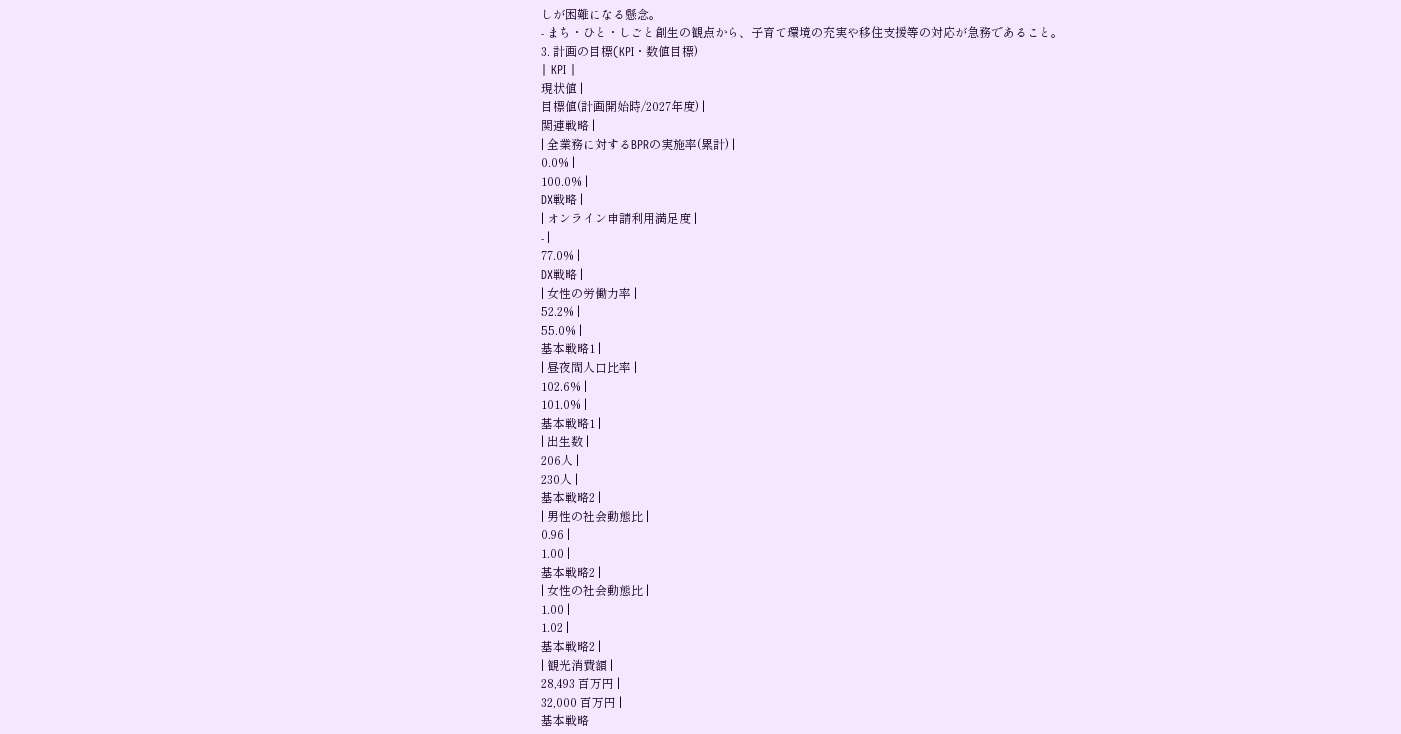しが困難になる懸念。
- まち・ひと・しごと創生の観点から、子育て環境の充実や移住支援等の対応が急務であること。
3. 計画の目標(KPI・数値目標)
| KPI |
現状値 |
目標値(計画開始時/2027年度) |
関連戦略 |
| 全業務に対するBPRの実施率(累計) |
0.0% |
100.0% |
DX戦略 |
| オンライン申請利用満足度 |
- |
77.0% |
DX戦略 |
| 女性の労働力率 |
52.2% |
55.0% |
基本戦略1 |
| 昼夜間人口比率 |
102.6% |
101.0% |
基本戦略1 |
| 出生数 |
206人 |
230人 |
基本戦略2 |
| 男性の社会動態比 |
0.96 |
1.00 |
基本戦略2 |
| 女性の社会動態比 |
1.00 |
1.02 |
基本戦略2 |
| 観光消費額 |
28,493 百万円 |
32,000 百万円 |
基本戦略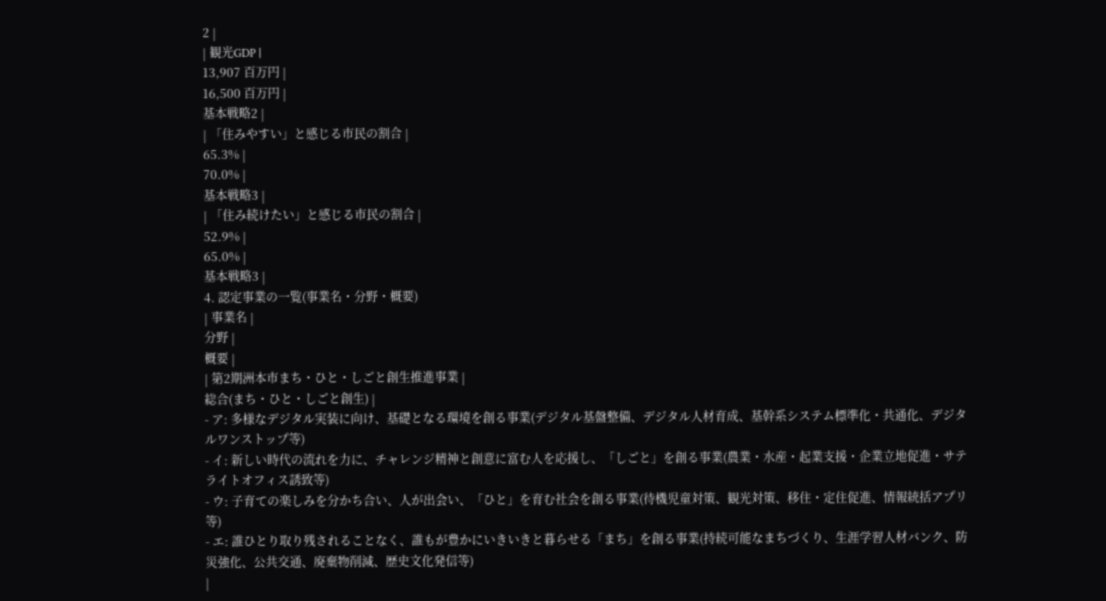2 |
| 観光GDP |
13,907 百万円 |
16,500 百万円 |
基本戦略2 |
| 「住みやすい」と感じる市民の割合 |
65.3% |
70.0% |
基本戦略3 |
| 「住み続けたい」と感じる市民の割合 |
52.9% |
65.0% |
基本戦略3 |
4. 認定事業の一覧(事業名・分野・概要)
| 事業名 |
分野 |
概要 |
| 第2期洲本市まち・ひと・しごと創生推進事業 |
総合(まち・ひと・しごと創生) |
- ア: 多様なデジタル実装に向け、基礎となる環境を創る事業(デジタル基盤整備、デジタル人材育成、基幹系システム標準化・共通化、デジタルワンストップ等)
- イ: 新しい時代の流れを力に、チャレンジ精神と創意に富む人を応援し、「しごと」を創る事業(農業・水産・起業支援・企業立地促進・サテライトオフィス誘致等)
- ウ: 子育ての楽しみを分かち合い、人が出会い、「ひと」を育む社会を創る事業(待機児童対策、観光対策、移住・定住促進、情報統括アプリ等)
- エ: 誰ひとり取り残されることなく、誰もが豊かにいきいきと暮らせる「まち」を創る事業(持続可能なまちづくり、生涯学習人材バンク、防災強化、公共交通、廃棄物削減、歴史文化発信等)
|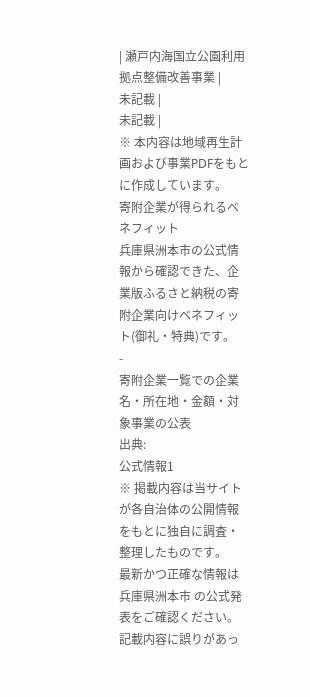| 瀬戸内海国立公園利用拠点整備改善事業 |
未記載 |
未記載 |
※ 本内容は地域再生計画および事業PDFをもとに作成しています。
寄附企業が得られるベネフィット
兵庫県洲本市の公式情報から確認できた、企業版ふるさと納税の寄附企業向けベネフィット(御礼・特典)です。
-
寄附企業一覧での企業名・所在地・金額・対象事業の公表
出典:
公式情報1
※ 掲載内容は当サイトが各自治体の公開情報をもとに独自に調査・整理したものです。
最新かつ正確な情報は 兵庫県洲本市 の公式発表をご確認ください。
記載内容に誤りがあっ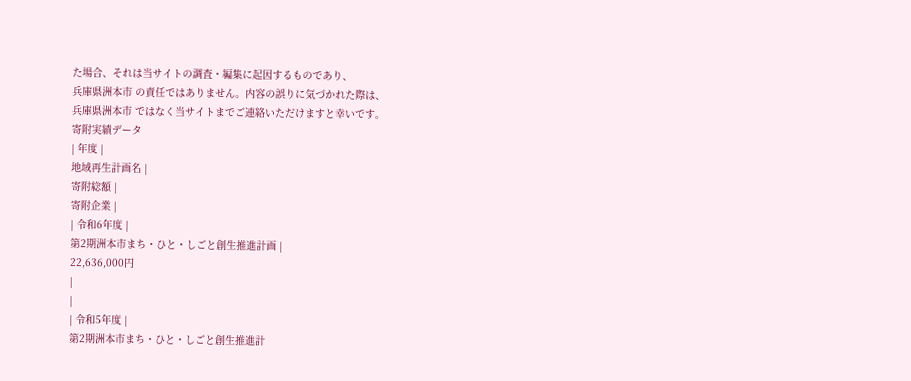た場合、それは当サイトの調査・編集に起因するものであり、
兵庫県洲本市 の責任ではありません。内容の誤りに気づかれた際は、
兵庫県洲本市 ではなく当サイトまでご連絡いただけますと幸いです。
寄附実績データ
| 年度 |
地域再生計画名 |
寄附総額 |
寄附企業 |
| 令和6年度 |
第2期洲本市まち・ひと・しごと創生推進計画 |
22,636,000円
|
|
| 令和5年度 |
第2期洲本市まち・ひと・しごと創生推進計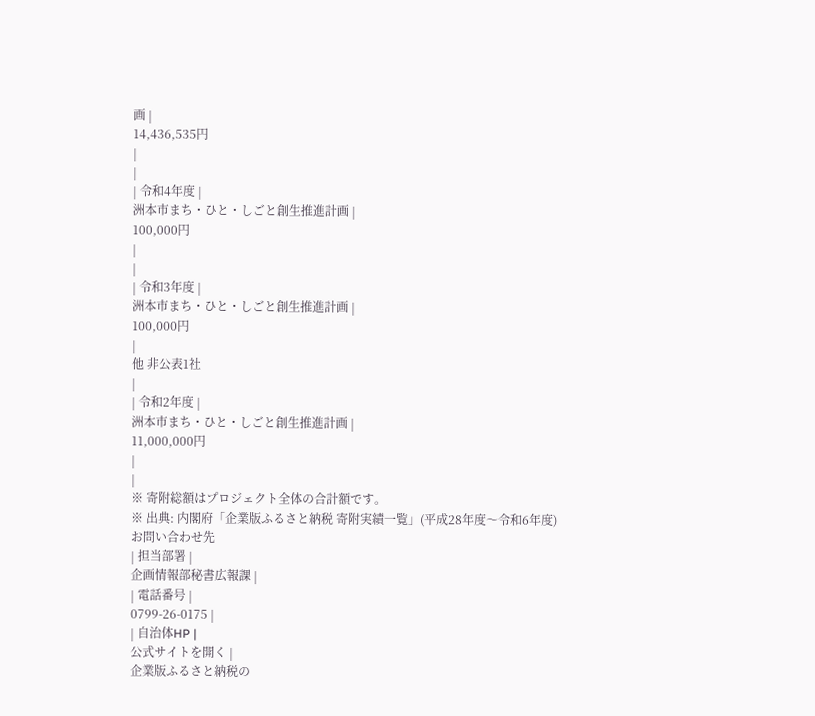画 |
14,436,535円
|
|
| 令和4年度 |
洲本市まち・ひと・しごと創生推進計画 |
100,000円
|
|
| 令和3年度 |
洲本市まち・ひと・しごと創生推進計画 |
100,000円
|
他 非公表1社
|
| 令和2年度 |
洲本市まち・ひと・しごと創生推進計画 |
11,000,000円
|
|
※ 寄附総額はプロジェクト全体の合計額です。
※ 出典: 内閣府「企業版ふるさと納税 寄附実績一覧」(平成28年度〜令和6年度)
お問い合わせ先
| 担当部署 |
企画情報部秘書広報課 |
| 電話番号 |
0799-26-0175 |
| 自治体HP |
公式サイトを開く |
企業版ふるさと納税の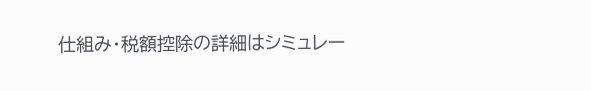仕組み・税額控除の詳細はシミュレー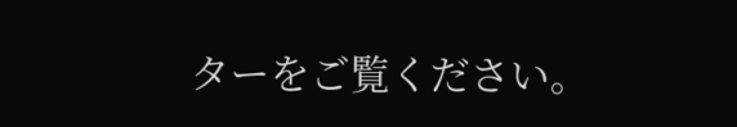ターをご覧ください。